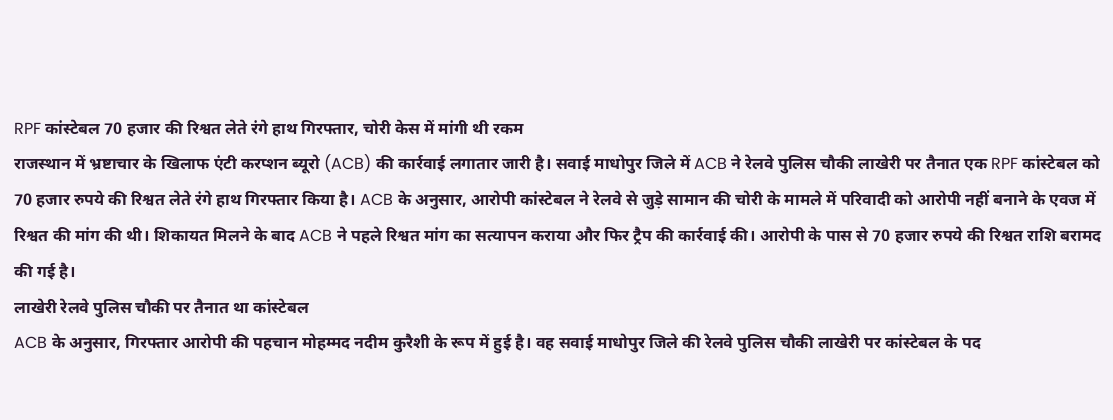RPF कांस्टेबल 70 हजार की रिश्वत लेते रंगे हाथ गिरफ्तार, चोरी केस में मांगी थी रकम
राजस्थान में भ्रष्टाचार के खिलाफ एंटी करप्शन ब्यूरो (ACB) की कार्रवाई लगातार जारी है। सवाई माधोपुर जिले में ACB ने रेलवे पुलिस चौकी लाखेरी पर तैनात एक RPF कांस्टेबल को 70 हजार रुपये की रिश्वत लेते रंगे हाथ गिरफ्तार किया है। ACB के अनुसार, आरोपी कांस्टेबल ने रेलवे से जुड़े सामान की चोरी के मामले में परिवादी को आरोपी नहीं बनाने के एवज में रिश्वत की मांग की थी। शिकायत मिलने के बाद ACB ने पहले रिश्वत मांग का सत्यापन कराया और फिर ट्रैप की कार्रवाई की। आरोपी के पास से 70 हजार रुपये की रिश्वत राशि बरामद की गई है।
लाखेरी रेलवे पुलिस चौकी पर तैनात था कांस्टेबल
ACB के अनुसार, गिरफ्तार आरोपी की पहचान मोहम्मद नदीम कुरैशी के रूप में हुई है। वह सवाई माधोपुर जिले की रेलवे पुलिस चौकी लाखेरी पर कांस्टेबल के पद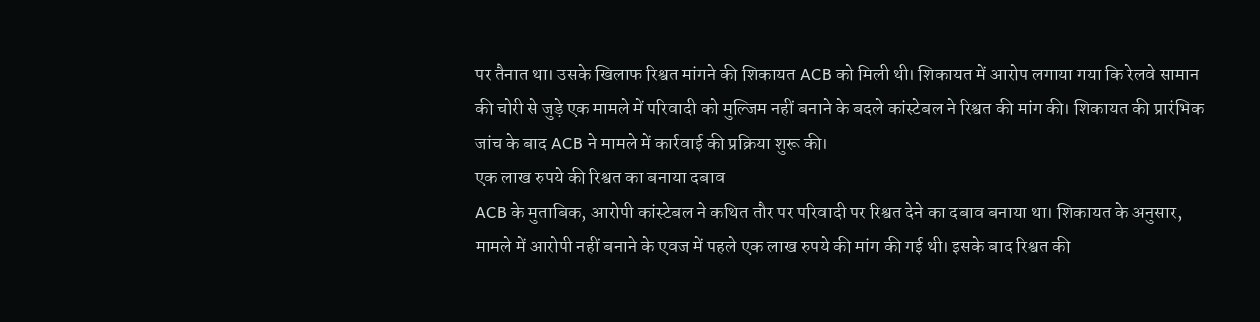पर तैनात था। उसके खिलाफ रिश्वत मांगने की शिकायत ACB को मिली थी। शिकायत में आरोप लगाया गया कि रेलवे सामान की चोरी से जुड़े एक मामले में परिवादी को मुल्जिम नहीं बनाने के बदले कांस्टेबल ने रिश्वत की मांग की। शिकायत की प्रारंभिक जांच के बाद ACB ने मामले में कार्रवाई की प्रक्रिया शुरू की।
एक लाख रुपये की रिश्वत का बनाया दबाव
ACB के मुताबिक, आरोपी कांस्टेबल ने कथित तौर पर परिवादी पर रिश्वत देने का दबाव बनाया था। शिकायत के अनुसार, मामले में आरोपी नहीं बनाने के एवज में पहले एक लाख रुपये की मांग की गई थी। इसके बाद रिश्वत की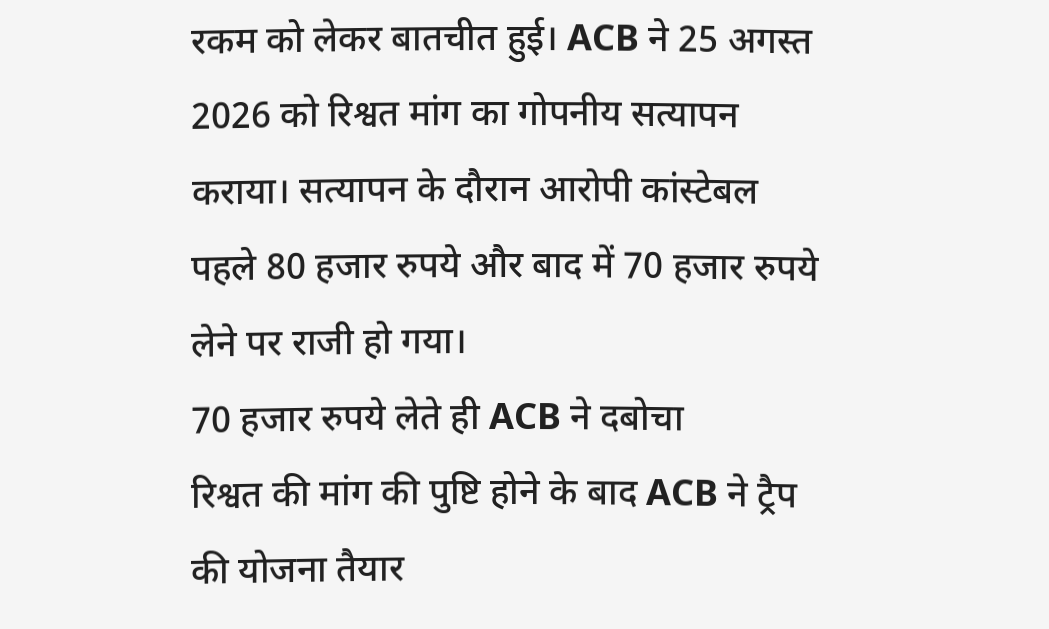रकम को लेकर बातचीत हुई। ACB ने 25 अगस्त 2026 को रिश्वत मांग का गोपनीय सत्यापन कराया। सत्यापन के दौरान आरोपी कांस्टेबल पहले 80 हजार रुपये और बाद में 70 हजार रुपये लेने पर राजी हो गया।
70 हजार रुपये लेते ही ACB ने दबोचा
रिश्वत की मांग की पुष्टि होने के बाद ACB ने ट्रैप की योजना तैयार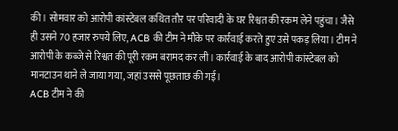की। सोमवार को आरोपी कांस्टेबल कथित तौर पर परिवादी के घर रिश्वत की रकम लेने पहुंचा। जैसे ही उसने 70 हजार रुपये लिए, ACB की टीम ने मौके पर कार्रवाई करते हुए उसे पकड़ लिया। टीम ने आरोपी के कब्जे से रिश्वत की पूरी रकम बरामद कर ली। कार्रवाई के बाद आरोपी कांस्टेबल को मानटाउन थाने ले जाया गया, जहां उससे पूछताछ की गई।
ACB टीम ने की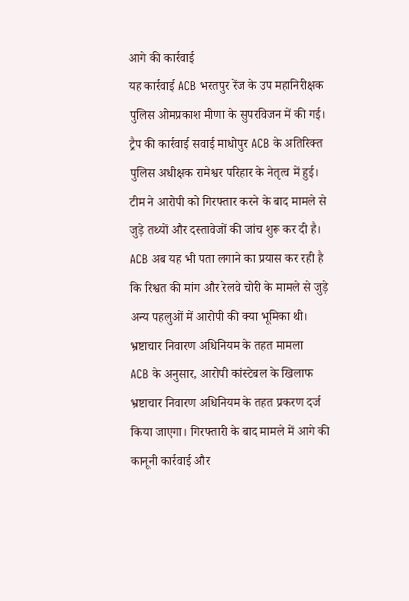आगे की कार्रवाई
यह कार्रवाई ACB भरतपुर रेंज के उप महानिरीक्षक पुलिस ओमप्रकाश मीणा के सुपरविजन में की गई। ट्रैप की कार्रवाई सवाई माधोपुर ACB के अतिरिक्त पुलिस अधीक्षक रामेश्वर परिहार के नेतृत्व में हुई। टीम ने आरोपी को गिरफ्तार करने के बाद मामले से जुड़े तथ्यों और दस्तावेजों की जांच शुरू कर दी है। ACB अब यह भी पता लगाने का प्रयास कर रही है कि रिश्वत की मांग और रेलवे चोरी के मामले से जुड़े अन्य पहलुओं में आरोपी की क्या भूमिका थी।
भ्रष्टाचार निवारण अधिनियम के तहत मामला
ACB के अनुसार, आरोपी कांस्टेबल के खिलाफ भ्रष्टाचार निवारण अधिनियम के तहत प्रकरण दर्ज किया जाएगा। गिरफ्तारी के बाद मामले में आगे की कानूनी कार्रवाई और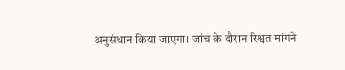अनुसंधान किया जाएगा। जांच के दौरान रिश्वत मांगने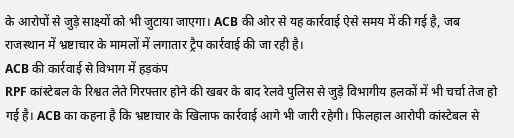के आरोपों से जुड़े साक्ष्यों को भी जुटाया जाएगा। ACB की ओर से यह कार्रवाई ऐसे समय में की गई है, जब राजस्थान में भ्रष्टाचार के मामलों में लगातार ट्रैप कार्रवाई की जा रही है।
ACB की कार्रवाई से विभाग में हड़कंप
RPF कांस्टेबल के रिश्वत लेते गिरफ्तार होने की खबर के बाद रेलवे पुलिस से जुड़े विभागीय हलकों में भी चर्चा तेज हो गई है। ACB का कहना है कि भ्रष्टाचार के खिलाफ कार्रवाई आगे भी जारी रहेगी। फिलहाल आरोपी कांस्टेबल से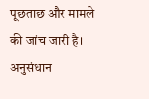पूछताछ और मामले की जांच जारी है। अनुसंधान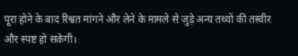पूरा होने के बाद रिश्वत मांगने और लेने के मामले से जुड़े अन्य तथ्यों की तस्वीर और स्पष्ट हो सकेगी।